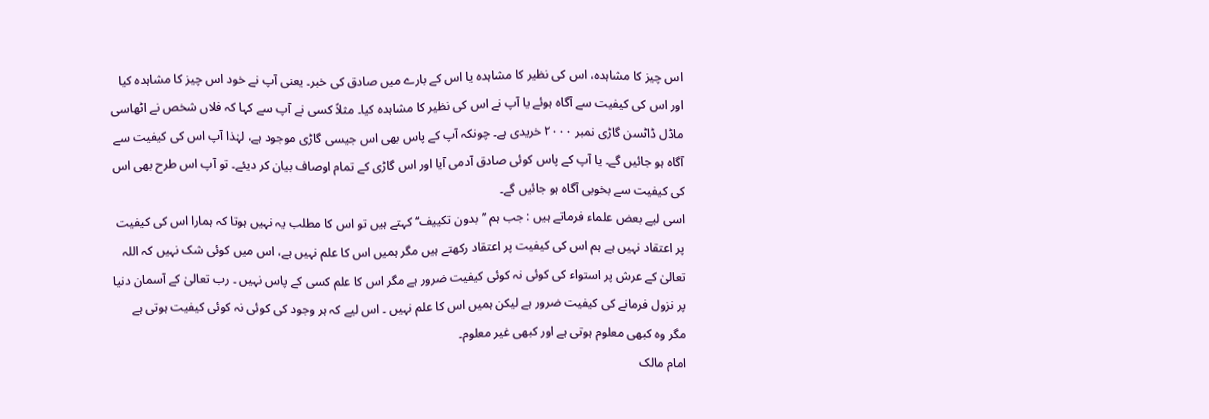اس چیز کا مشاہدہ، اس کی نظیر کا مشاہدہ یا اس کے بارے میں صادق کی خبر۔ یعنی آپ نے خود اس چیز کا مشاہدہ کیا اور اس کی کیفیت سے آگاہ ہوئے یا آپ نے اس کی نظیر کا مشاہدہ کیا۔ مثلاً کسی نے آپ سے کہا کہ فلاں شخص نے اٹھاسی ماڈل ڈاٹسن گاڑی نمبر ۲۰۰۰ خریدی ہے۔ چونکہ آپ کے پاس بھی اس جیسی گاڑی موجود ہے، لہٰذا آپ اس کی کیفیت سے آگاہ ہو جائیں گے۔ یا آپ کے پاس کوئی صادق آدمی آیا اور اس گاڑی کے تمام اوصاف بیان کر دیئے۔ تو آپ اس طرح بھی اس کی کیفیت سے بخوبی آگاہ ہو جائیں گے۔
اسی لیے بعض علماء فرماتے ہیں : جب ہم ’’بدون تکییف‘‘ کہتے ہیں تو اس کا مطلب یہ نہیں ہوتا کہ ہمارا اس کی کیفیت پر اعتقاد نہیں ہے ہم اس کی کیفیت پر اعتقاد رکھتے ہیں مگر ہمیں اس کا علم نہیں ہے، اس میں کوئی شک نہیں کہ اللہ تعالیٰ کے عرش پر استواء کی کوئی نہ کوئی کیفیت ضرور ہے مگر اس کا علم کسی کے پاس نہیں ۔ رب تعالیٰ کے آسمان دنیا پر نزول فرمانے کی کیفیت ضرور ہے لیکن ہمیں اس کا علم نہیں ۔ اس لیے کہ ہر وجود کی کوئی نہ کوئی کیفیت ہوتی ہے مگر وہ کبھی معلوم ہوتی ہے اور کبھی غیر معلوم۔
امام مالک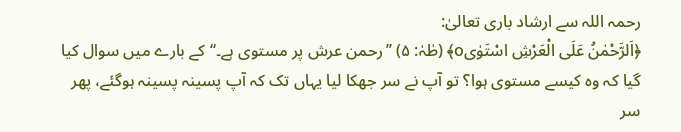رحمہ اللہ سے ارشاد باری تعالیٰ:
﴿اَلرَّحْمٰنُ عَلَی الْعَرْشِ اسْتَوٰیo﴾ (طٰہٰ: ۵) ’’رحمن عرش پر مستوی ہے۔‘‘کے بارے میں سوال کیا گیا کہ وہ کیسے مستوی ہوا؟ تو آپ نے سر جھکا لیا یہاں تک کہ آپ پسینہ پسینہ ہوگئے، پھر سر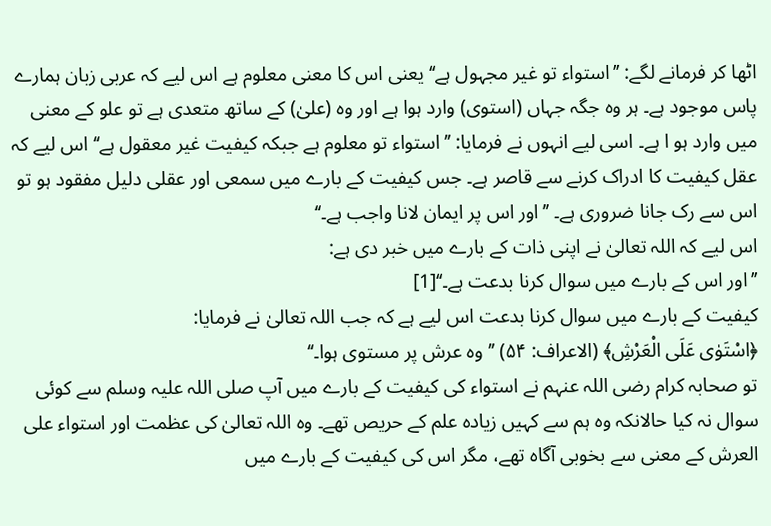اٹھا کر فرمانے لگے: ’’استواء تو غیر مجہول ہے‘‘ یعنی اس کا معنی معلوم ہے اس لیے کہ عربی زبان ہمارے پاس موجود ہے۔ ہر وہ جگہ جہاں (استوی) وارد ہوا ہے اور وہ (علیٰ) کے ساتھ متعدی ہے تو علو کے معنی میں وارد ہو ا ہے۔ اسی لیے انہوں نے فرمایا: ’’استواء تو معلوم ہے جبکہ کیفیت غیر معقول ہے‘‘ اس لیے کہ عقل کیفیت کا ادراک کرنے سے قاصر ہے۔ جس کیفیت کے بارے میں سمعی اور عقلی دلیل مفقود ہو تو اس سے رک جانا ضروری ہے۔ ’’اور اس پر ایمان لانا واجب ہے۔‘‘
اس لیے کہ اللہ تعالیٰ نے اپنی ذات کے بارے میں خبر دی ہے:
’’اور اس کے بارے میں سوال کرنا بدعت ہے۔‘‘[1]
کیفیت کے بارے میں سوال کرنا بدعت اس لیے ہے کہ جب اللہ تعالیٰ نے فرمایا:
﴿اسْتَوٰی عَلَی الْعَرْشِ﴾ (الاعراف: ۵۴) ’’وہ عرش پر مستوی ہوا۔‘‘
تو صحابہ کرام رضی اللہ عنہم نے استواء کی کیفیت کے بارے میں آپ صلی اللہ علیہ وسلم سے کوئی سوال نہ کیا حالانکہ وہ ہم سے کہیں زیادہ علم کے حریص تھے۔ وہ اللہ تعالیٰ کی عظمت اور استواء علی العرش کے معنی سے بخوبی آگاہ تھے، مگر اس کی کیفیت کے بارے میں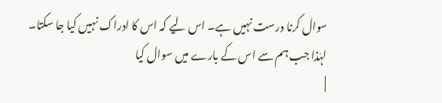سوال کرنا درست نہیں ہے۔ اس لیے کہ اس کا ادراک نہیں کیا جا سکتا۔ لہٰذا جب ہم سے اس کے بارے میں سوال کیا
|